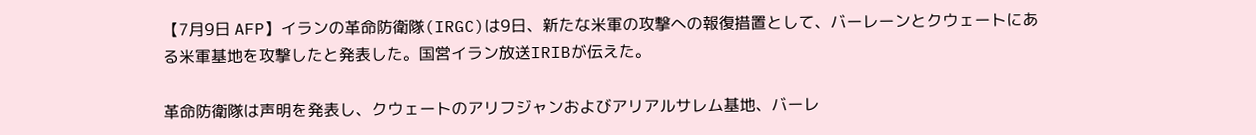【7月9日 AFP】イランの革命防衛隊(IRGC)は9日、新たな米軍の攻撃への報復措置として、バーレーンとクウェートにある米軍基地を攻撃したと発表した。国営イラン放送IRIBが伝えた。

革命防衛隊は声明を発表し、クウェートのアリフジャンおよびアリアルサレム基地、バーレ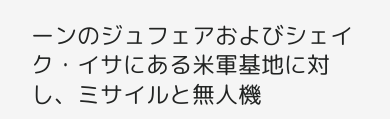ーンのジュフェアおよびシェイク・イサにある米軍基地に対し、ミサイルと無人機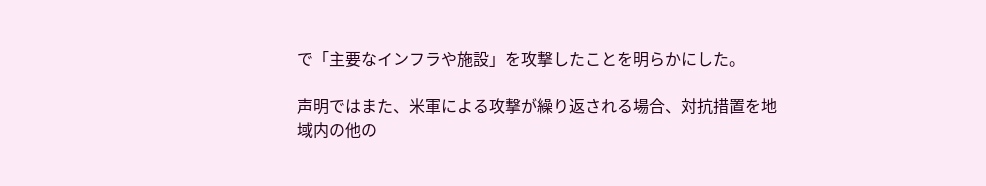で「主要なインフラや施設」を攻撃したことを明らかにした。

声明ではまた、米軍による攻撃が繰り返される場合、対抗措置を地域内の他の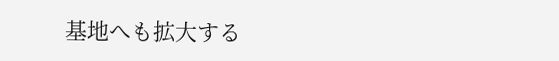基地へも拡大する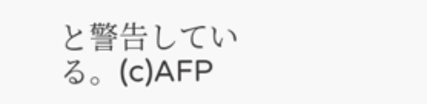と警告している。(c)AFP